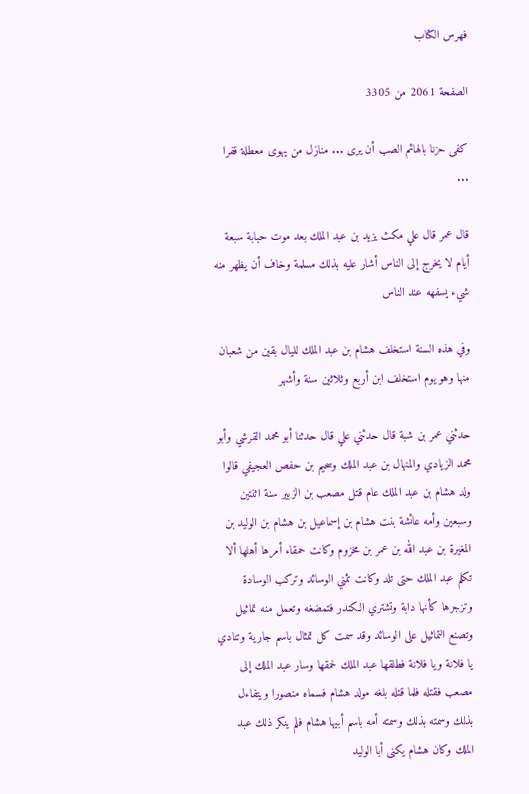فهرس الكتاب

الصفحة 2061 من 3305

كفى حزنا بالهائم الصب أن يرى ... منازل من يهوى معطلة قفرا ...

قال عمر قال علي مكث يزيد بن عبد الملك بعد موت حبابة سبعة أيام لا يخرج إلى الناس أشار عليه بذلك مسلمة وخاف أن يظهر منه شيء يسفهه عند الناس

وفي هذه السنة استخلف هشام بن عبد الملك لليال بقين من شعبان منها وهو يوم استخلف ابن أربع وثلاثين سنة وأشهر

حدثني عمر بن شبة قال حدثني علي قال حدثنا أبو محمد القرشي وأبو محمد الزيادي والمنهال بن عبد الملك وسحيم بن حفص العجيفي قالوا ولد هشام بن عبد الملك عام قتل مصعب بن الزبير سنة اثنتين وسبعين وأمه عائشة بنت هشام بن إسماعيل بن هشام بن الوليد بن المغيرة بن عبد الله بن عمر بن مخزوم وكانت حمقاء أمرها أهلها ألا تكلم عبد الملك حتى تلد وكانت تثني الوسائد وتركب الوسادة وتزجرها كأنها دابة وتشتري الكندر فتمضغه وتعمل منه تماثيل وتصنع التماثيل على الوسائد وقد سمت كل تمثال باسم جارية وتنادي يا فلانة ويا فلانة فطلقها عبد الملك لحمقها وسار عبد الملك إلى مصعب فقتله فلما قتله بلغه مولد هشام فسماه منصورا ويتفاءل بذلك وسمته بذلك وسمته أمه باسم أبيها هشام فلم ينكر ذلك عبد الملك وكان هشام يكنى أبا الوليد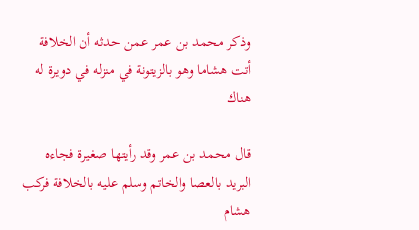وذكر محمد بن عمر عمن حدثه أن الخلافة أتت هشاما وهو بالزيتونة في منزله في دويرة له هناك

قال محمد بن عمر وقد رأيتها صغيرة فجاءه البريد بالعصا والخاتم وسلم عليه بالخلافة فركب هشام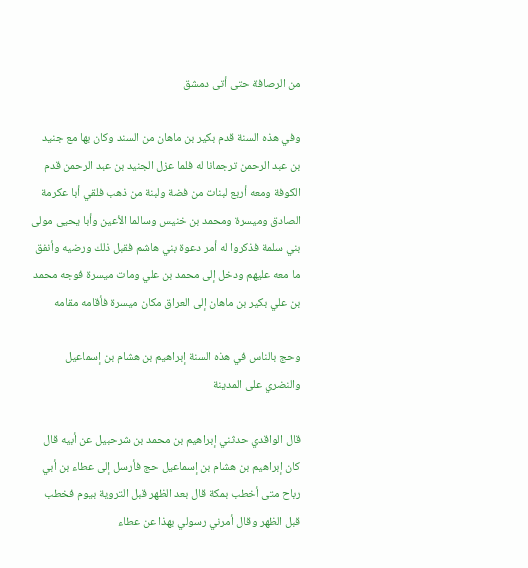من الرصافة حتى أتى دمشق

وفي هذه السنة قدم بكير بن ماهان من السند وكان بها مع جنيد بن عبد الرحمن ترجمانا له فلما عزل الجنيد بن عبد الرحمن قدم الكوفة ومعه أربع لبنات من فضة ولبنة من ذهب فلقي أبا عكرمة الصادق وميسرة ومحمد بن خنيس وسالما الأعين وأبا يحيى مولى بني سلمة فذكروا له أمر دعوة بني هاشم فقبل ذلك ورضيه وأنفق ما معه عليهم ودخل إلى محمد بن علي ومات ميسرة فوجه محمد بن علي بكير بن ماهان إلى العراق مكان ميسرة فأقامه مقامه

وحج بالناس في هذه السنة إبراهيم بن هشام بن إسماعيل والنضري على المدينة

قال الواقدي حدثني إبراهيم بن محمد بن شرحبيل عن أبيه قال كان إبراهيم بن هشام بن إسماعيل حج فأرسل إلى عطاء بن أبي رباح متى أخطب بمكة قال بعد الظهر قبل التروية بيوم فخطب قبل الظهر وقال أمرني رسولي بهذا عن عطاء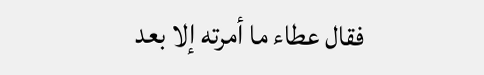فقال عطاء ما أمرته إلا بعد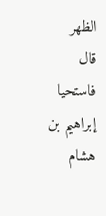الظهر قال فاستحيا إبراهيم بن هشام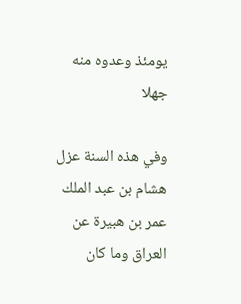يومئذ وعدوه منه جهلا

وفي هذه السنة عزل هشام بن عبد الملك عمر بن هبيرة عن العراق وما كان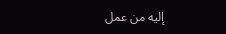إليه من عمل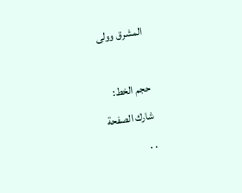المشرق وولى

حجم الخط:
شارك الصفحة
. .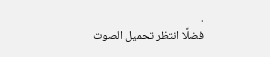.
فضلًا انتظر تحميل الصوت